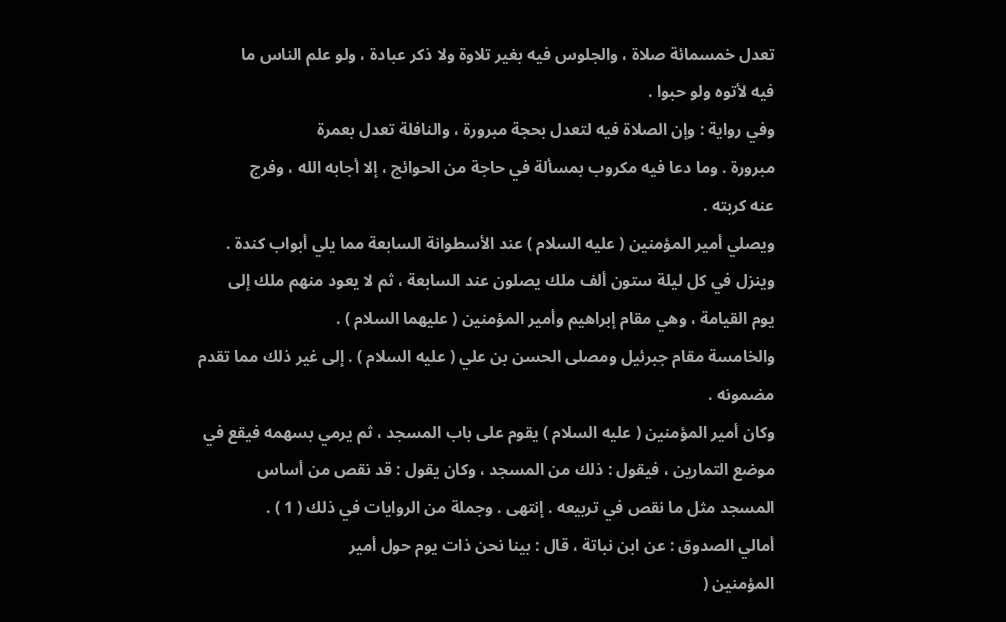تعدل خمسمائة صلاة ، والجلوس فيه بغير تلاوة ولا ذكر عبادة ، ولو علم الناس ما
فيه لأتوه ولو حبوا .
وفي رواية : وإن الصلاة فيه لتعدل بحجة مبرورة ، والنافلة تعدل بعمرة
مبرورة . وما دعا فيه مكروب بمسألة في حاجة من الحوائج ، إلا أجابه الله ، وفرج
عنه كربته .
ويصلي أمير المؤمنين ( عليه السلام ) عند الأسطوانة السابعة مما يلي أبواب كندة .
وينزل في كل ليلة ستون ألف ملك يصلون عند السابعة ، ثم لا يعود منهم ملك إلى
يوم القيامة ، وهي مقام إبراهيم وأمير المؤمنين ( عليهما السلام ) .
والخامسة مقام جبرئيل ومصلى الحسن بن علي ( عليه السلام ) . إلى غير ذلك مما تقدم
مضمونه .
وكان أمير المؤمنين ( عليه السلام ) يقوم على باب المسجد ، ثم يرمي بسهمه فيقع في
موضع التمارين ، فيقول : ذلك من المسجد ، وكان يقول : قد نقص من أساس
المسجد مثل ما نقص في تربيعه . إنتهى . وجملة من الروايات في ذلك ( 1 ) .
أمالي الصدوق : عن ابن نباتة ، قال : بينا نحن ذات يوم حول أمير
المؤمنين (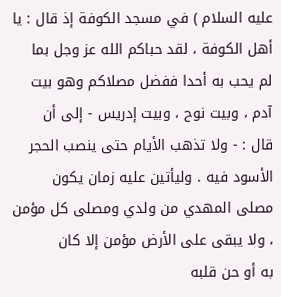عليه السلام ) في مسجد الكوفة إذ قال : يا أهل الكوفة ، لقد حباكم الله عز وجل بما
لم يحب به أحدا ففضل مصلاكم وهو بيت آدم ، وبيت نوح ، وبيت إدريس - إلى أن
قال : - ولا تذهب الأيام حتى ينصب الحجر الأسود فيه . وليأتين عليه زمان يكون
مصلى المهدي من ولدي ومصلى كل مؤمن ، ولا يبقى على الأرض مؤمن إلا كان
به أو حن قلبه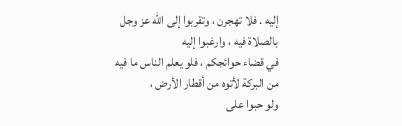إليه . فلا تهجرن ، وتقربوا إلى الله عز وجل بالصلاة فيه ، وارغبوا إليه
في قضاء حوائجكم ، فلو يعلم الناس ما فيه من البركة لأتوه من أقطار الأرض ،
ولو حبوا على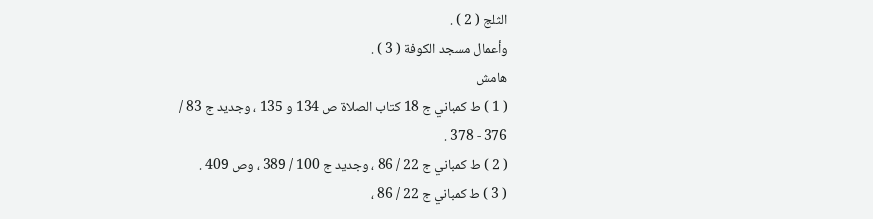الثلج ( 2 ) .
وأعمال مسجد الكوفة ( 3 ) .
هامش
( 1 ) ط كمباني ج 18 كتاب الصلاة ص 134 و 135 ، وجديد ج 83 / 376 - 378 .
( 2 ) ط كمباني ج 22 / 86 ، وجديد ج 100 / 389 ، وص 409 .
( 3 ) ط كمباني ج 22 / 86 ،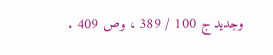وجديد ج 100 / 389 ، وص 409 .